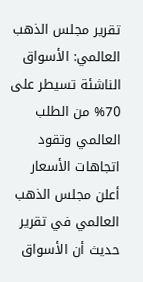تقرير مجلس الذهب العالمي: الأسواق الناشئة تسيطر على 70% من الطلب العالمي وتقود اتجاهات الأسعار
أعلن مجلس الذهب العالمي في تقرير حديث أن الأسواق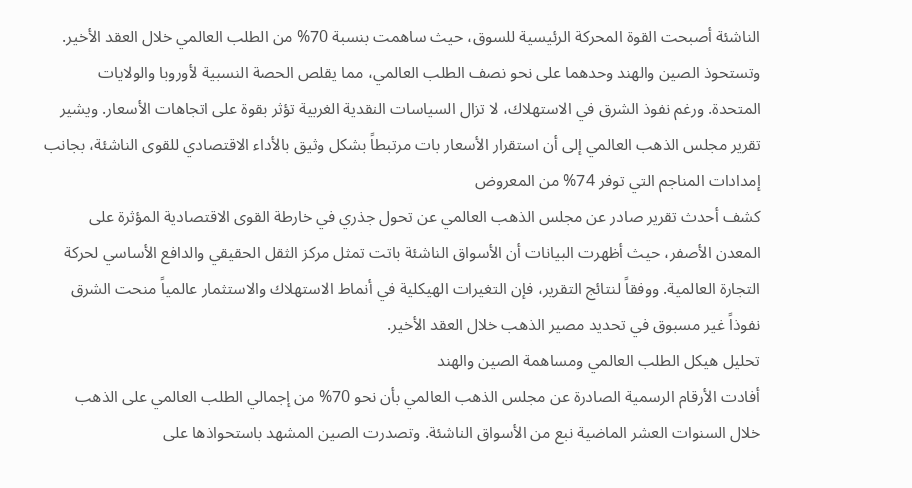الناشئة أصبحت القوة المحركة الرئيسية للسوق، حيث ساهمت بنسبة 70% من الطلب العالمي خلال العقد الأخير. وتستحوذ الصين والهند وحدهما على نحو نصف الطلب العالمي، مما يقلص الحصة النسبية لأوروبا والولايات المتحدة. ورغم نفوذ الشرق في الاستهلاك، لا تزال السياسات النقدية الغربية تؤثر بقوة على اتجاهات الأسعار. ويشير تقرير مجلس الذهب العالمي إلى أن استقرار الأسعار بات مرتبطاً بشكل وثيق بالأداء الاقتصادي للقوى الناشئة، بجانب إمدادات المناجم التي توفر 74% من المعروض
كشف أحدث تقرير صادر عن مجلس الذهب العالمي عن تحول جذري في خارطة القوى الاقتصادية المؤثرة على المعدن الأصفر، حيث أظهرت البيانات أن الأسواق الناشئة باتت تمثل مركز الثقل الحقيقي والدافع الأساسي لحركة التجارة العالمية. ووفقاً لنتائج التقرير، فإن التغيرات الهيكلية في أنماط الاستهلاك والاستثمار عالمياً منحت الشرق نفوذاً غير مسبوق في تحديد مصير الذهب خلال العقد الأخير.
تحليل هيكل الطلب العالمي ومساهمة الصين والهند
أفادت الأرقام الرسمية الصادرة عن مجلس الذهب العالمي بأن نحو 70% من إجمالي الطلب العالمي على الذهب خلال السنوات العشر الماضية نبع من الأسواق الناشئة. وتصدرت الصين المشهد باستحواذها على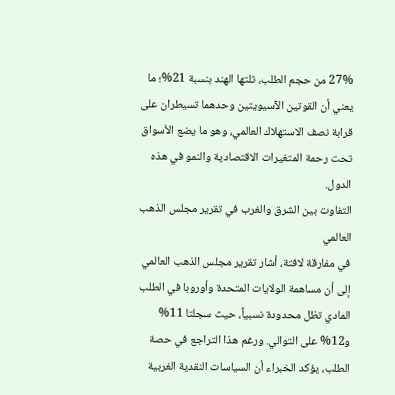27% من حجم الطلب، تلتها الهند بنسبة 21%؛ ما يعني أن القوتين الآسيويتين وحدهما تسيطران على قرابة نصف الاستهلاك العالمي، وهو ما يضع الأسواق تحت رحمة المتغيرات الاقتصادية والنمو في هذه الدول.
التفاوت بين الشرق والغرب في تقرير مجلس الذهب العالمي
في مفارقة لافتة، أشار تقرير مجلس الذهب العالمي إلى أن مساهمة الولايات المتحدة وأوروبا في الطلب المادي تظل محدودة نسبياً، حيث سجلتا 11% و12% على التوالي. ورغم هذا التراجع في حصة الطلب، يؤكد الخبراء أن السياسات النقدية الغربية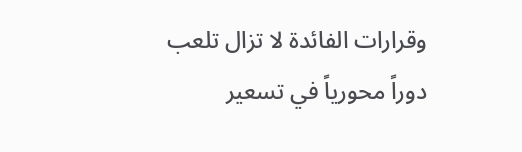وقرارات الفائدة لا تزال تلعب دوراً محورياً في تسعير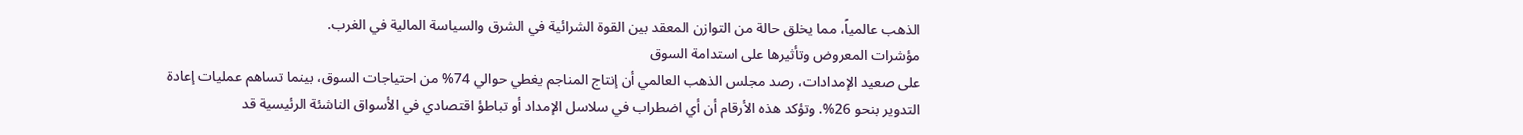الذهب عالمياً، مما يخلق حالة من التوازن المعقد بين القوة الشرائية في الشرق والسياسة المالية في الغرب.
مؤشرات المعروض وتأثيرها على استدامة السوق
على صعيد الإمدادات، رصد مجلس الذهب العالمي أن إنتاج المناجم يغطي حوالي 74% من احتياجات السوق، بينما تساهم عمليات إعادة التدوير بنحو 26%. وتؤكد هذه الأرقام أن أي اضطراب في سلاسل الإمداد أو تباطؤ اقتصادي في الأسواق الناشئة الرئيسية قد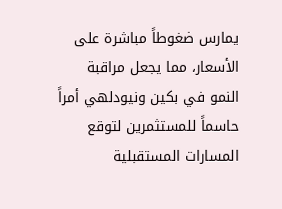يمارس ضغوطاً مباشرة على الأسعار، مما يجعل مراقبة النمو في بكين ونيودلهي أمراً حاسماً للمستثمرين لتوقع المسارات المستقبلية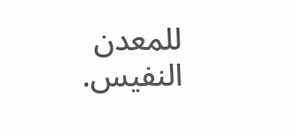للمعدن النفيس.